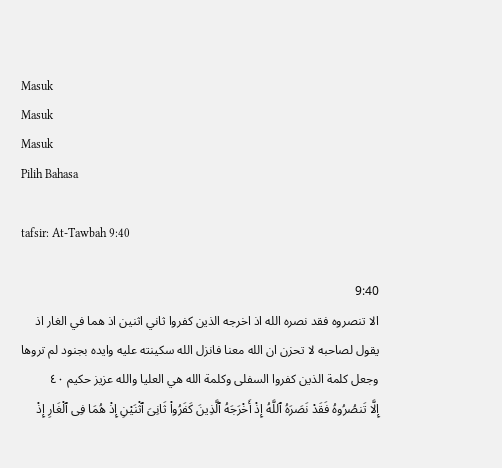Masuk
Masuk
Masuk
Pilih Bahasa

tafsir: At-Tawbah 9:40

9:40
الا تنصروه فقد نصره الله اذ اخرجه الذين كفروا ثاني اثنين اذ هما في الغار اذ يقول لصاحبه لا تحزن ان الله معنا فانزل الله سكينته عليه وايده بجنود لم تروها وجعل كلمة الذين كفروا السفلى وكلمة الله هي العليا والله عزيز حكيم ٤٠
إِلَّا تَنصُرُوهُ فَقَدْ نَصَرَهُ ٱللَّهُ إِذْ أَخْرَجَهُ ٱلَّذِينَ كَفَرُوا۟ ثَانِىَ ٱثْنَيْنِ إِذْ هُمَا فِى ٱلْغَارِ إِذْ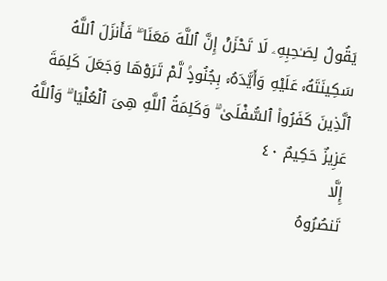يَقُولُ لِصَـٰحِبِهِۦ لَا تَحْزَنْ إِنَّ ٱللَّهَ مَعَنَا ۖ فَأَنزَلَ ٱللَّهُ سَكِينَتَهُۥ عَلَيْهِ وَأَيَّدَهُۥ بِجُنُودٍۢ لَّمْ تَرَوْهَا وَجَعَلَ كَلِمَةَ ٱلَّذِينَ كَفَرُوا۟ ٱلسُّفْلَىٰ ۗ وَكَلِمَةُ ٱللَّهِ هِىَ ٱلْعُلْيَا ۗ وَٱللَّهُ عَزِيزٌ حَكِيمٌ ٤٠
إِلَّا
تَنصُرُوهُ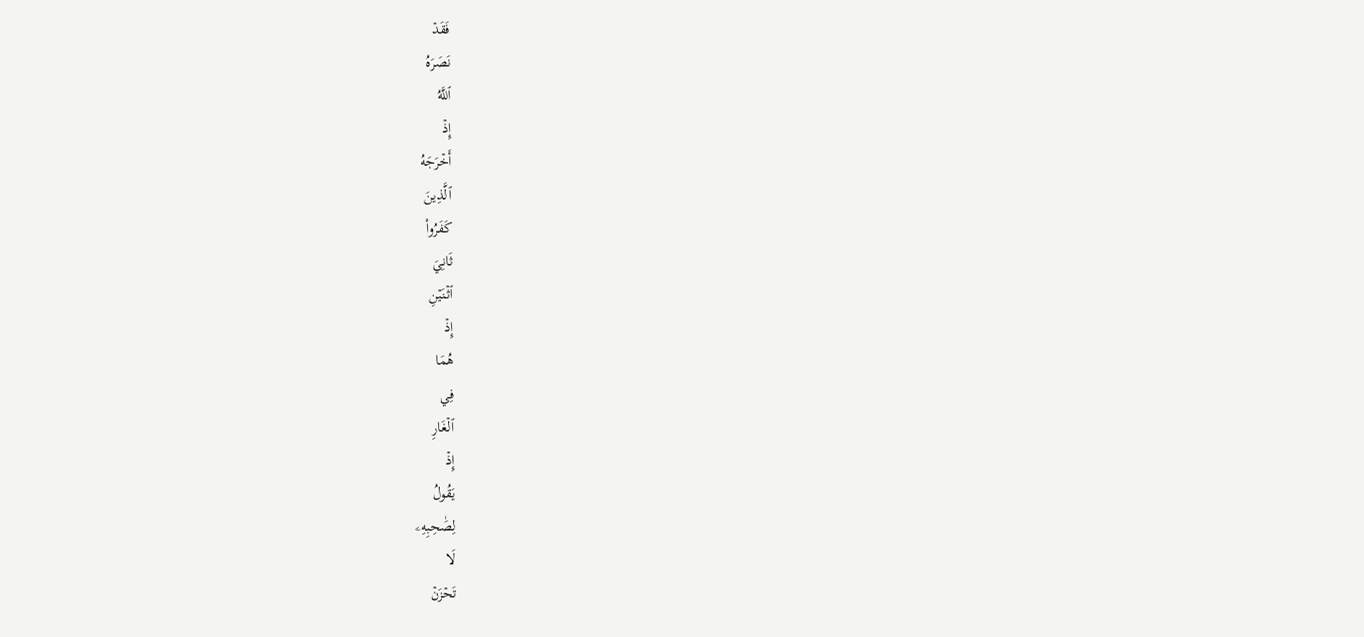فَقَدۡ
نَصَرَهُ
ٱللَّهُ
إِذۡ
أَخۡرَجَهُ
ٱلَّذِينَ
كَفَرُواْ
ثَانِيَ
ٱثۡنَيۡنِ
إِذۡ
هُمَا
فِي
ٱلۡغَارِ
إِذۡ
يَقُولُ
لِصَٰحِبِهِۦ
لَا
تَحۡزَنۡ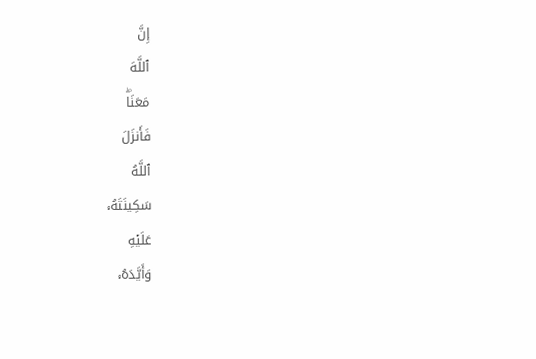إِنَّ
ٱللَّهَ
مَعَنَاۖ
فَأَنزَلَ
ٱللَّهُ
سَكِينَتَهُۥ
عَلَيۡهِ
وَأَيَّدَهُۥ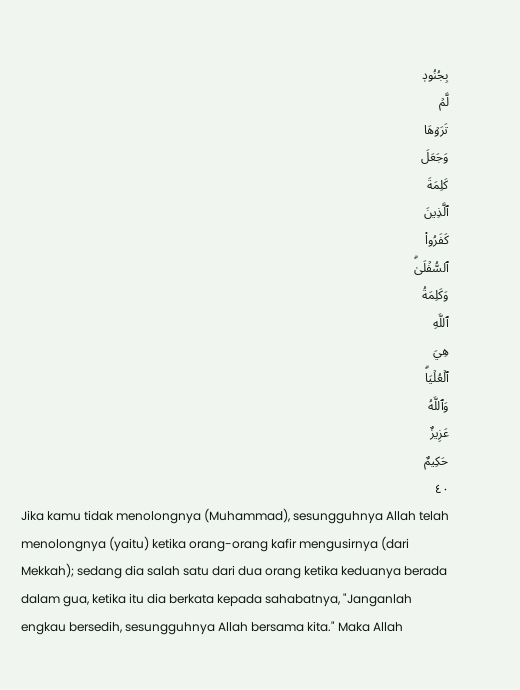بِجُنُودٖ
لَّمۡ
تَرَوۡهَا
وَجَعَلَ
كَلِمَةَ
ٱلَّذِينَ
كَفَرُواْ
ٱلسُّفۡلَىٰۗ
وَكَلِمَةُ
ٱللَّهِ
هِيَ
ٱلۡعُلۡيَاۗ
وَٱللَّهُ
عَزِيزٌ
حَكِيمٌ
٤٠
Jika kamu tidak menolongnya (Muhammad), sesungguhnya Allah telah menolongnya (yaitu) ketika orang-orang kafir mengusirnya (dari Mekkah); sedang dia salah satu dari dua orang ketika keduanya berada dalam gua, ketika itu dia berkata kepada sahabatnya, "Janganlah engkau bersedih, sesungguhnya Allah bersama kita." Maka Allah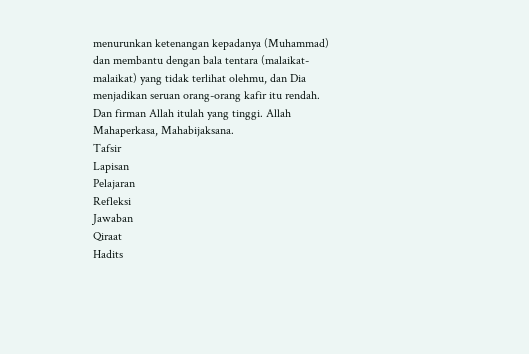menurunkan ketenangan kepadanya (Muhammad) dan membantu dengan bala tentara (malaikat-malaikat) yang tidak terlihat olehmu, dan Dia menjadikan seruan orang-orang kafir itu rendah. Dan firman Allah itulah yang tinggi. Allah Mahaperkasa, Mahabijaksana.
Tafsir
Lapisan
Pelajaran
Refleksi
Jawaban
Qiraat
Hadits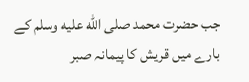جب حضرت محمد صلى الله عليه وسلم کے بارے میں قریش کا پیمانہ صبر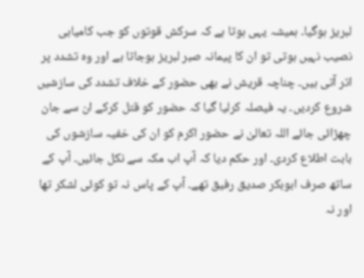لبریز ہوگیا۔ ہمیشہ یہی ہوتا ہے کہ سرکش قوتوں کو جب کامیابی نصیب نہیں ہوتی تو ان کا پیمانہ صبر لبریز ہوجاتا ہے اور وہ تشدد پر اتر آتی ہیں۔ چناچہ قریش نے بھی حضور کے خلاف تشدد کی سازشیں شروع کردیں۔ یہ فیصلہ کرلیا گیا کہ حضور کو قتل کرکے ان سے جان چھڑائی جائے اللہ تعالیٰ نے حضور اکرم کو ان کی خفیہ سازشوں کی بابت اطلاع کردی۔ اور حکم دیا کہ آپ اب مکہ سے نکل جائیں۔ آپ کے ساتھ صرف ابوبکر صدیق رفیق تھے۔ آپ کے پاس نہ تو کوئی لشکر تھا اور نہ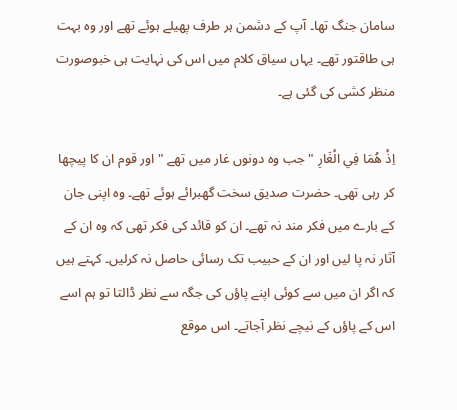سامان جنگ تھا۔ آپ کے دشمن ہر طرف پھیلے ہوئے تھے اور وہ بہت ہی طاقتور تھے۔ یہاں سیاق کلام میں اس کی نہایت ہی خبوصورت منظر کشی کی گئی ہے۔

اِذْ هُمَا فِي الْغَارِ " جب وہ دونوں غار میں تھے " اور قوم ان کا پیچھا کر رہی تھی۔ حضرت صدیق سخت گھبرائے ہوئے تھے۔ وہ اپنی جان کے بارے میں فکر مند نہ تھے۔ ان کو قائد کی فکر تھی کہ وہ ان کے آثار نہ پا لیں اور ان کے حبیب تک رسائی حاصل نہ کرلیں۔ کہتے ہیں کہ اگر ان میں سے کوئی اپنے پاؤں کی جگہ سے نظر ڈالتا تو ہم اسے اس کے پاؤں کے نیچے نظر آجاتے۔ اس موقع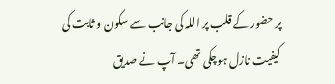پر حضور کے قلب پر اللہ کی جانب سے سکون و ثابت کی کیفیت نازل ہوچکی تھی۔ آپ نے صدیق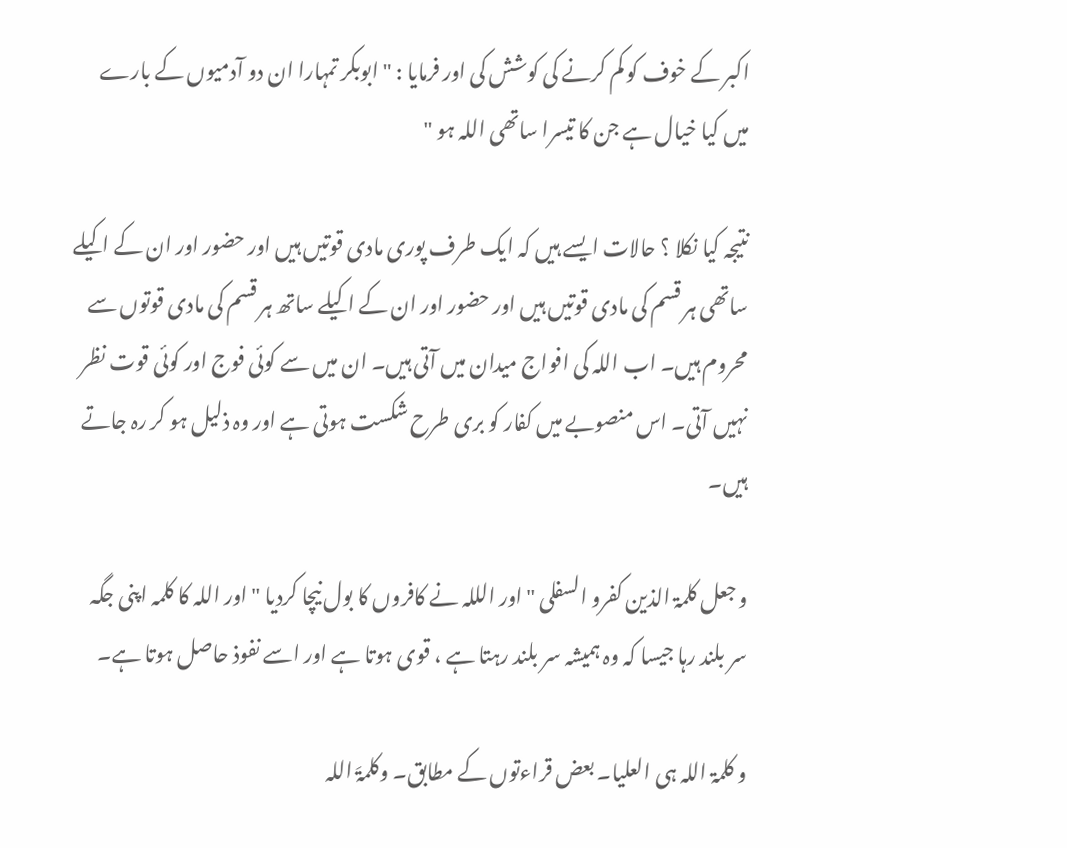اکبر کے خوف کو کم کرنے کی کوشش کی اور فرمایا : " ابوبکر تمہارا ان دو آدمیوں کے بارے میں کیا خیال ہے جن کا تیسرا ساتھی اللہ ہو "

نتیجہ کیا نکلا ؟ حالات ایسے ہیں کہ ایک طرف پوری مادی قوتیں ہیں اور حضور اور ان کے اکیلے ساتھی ہر قسم کی مادی قوتیں ہیں اور حضور اور ان کے اکیلے ساتھ ہر قسم کی مادی قوتوں سے محروم ہیں۔ اب اللہ کی افواج میدان میں آتی ہیں۔ ان میں سے کوئی فوج اور کوئی قوت نظر نہیں آتی۔ اس منصوبے میں کفار کو بری طرح شکست ہوتی ہے اور وہ ذلیل ہو کر رہ جاتے ہیں۔

و جعل کلمۃ الذین کفرو السفلی " اور الللہ نے کافروں کا بول نیچا کردیا " اور اللہ کا کلمہ اپنی جگہ سر بلند رہا جیسا کہ وہ ہمیشہ سر بلند رہتا ہے ، قوی ہوتا ہے اور اسے نفوذ حاصل ہوتا ہے۔

و کلمۃ اللہ ہی العلیا۔ بعض قراءتوں کے مطابق۔ وکلمۃَ اللہ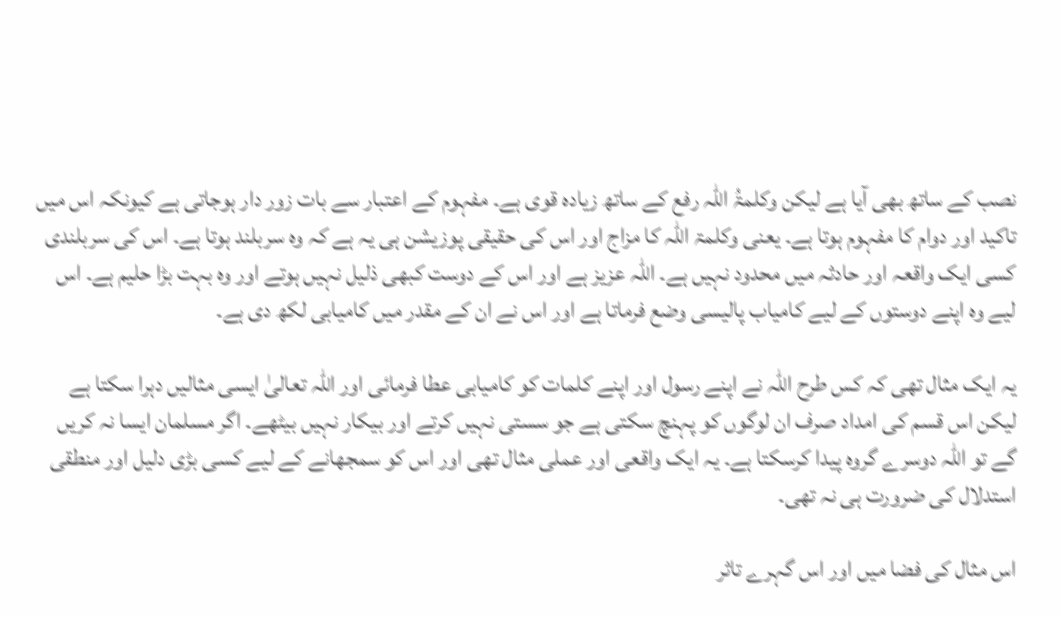نصب کے ساتھ بھی آیا ہے لیکن وکلمۃُ اللہ رفع کے ساتھ زیادہ قوی ہے۔ مفہوم کے اعتبار سے بات زور دار ہوجاتی ہے کیونکہ اس میں تاکید اور دوام کا مفہوم ہوتا ہے۔ یعنی وکلمۃ اللہ کا مزاج اور اس کی حقیقی پوزیشن ہی یہ ہے کہ وہ سربلند ہوتا ہے۔ اس کی سربلندی کسی ایک واقعہ اور حادثہ میں محدود نہیں ہے۔ اللہ عزیز ہے اور اس کے دوست کبھی ذلیل نہیں ہوتے اور وہ بہت بڑا حلیم ہے۔ اس لیے وہ اپنے دوستوں کے لیے کامیاب پالیسی وضع فرماتا ہے اور اس نے ان کے مقدر میں کامیابی لکھ دی ہے۔

یہ ایک مثال تھی کہ کس طرح اللہ نے اپنے رسول اور اپنے کلمات کو کامیابی عطا فرمائی اور اللہ تعالیٰ ایسی مثالیں دہرا سکتا ہے لیکن اس قسم کی امداد صرف ان لوگوں کو پہنچ سکتی ہے جو سستی نہیں کرتے اور بیکار نہیں بیٹھے۔ اگر مسلمان ایسا نہ کریں گے تو اللہ دوسرے گروہ پیدا کرسکتا ہے۔ یہ ایک واقعی اور عملی مثال تھی اور اس کو سمجھانے کے لیے کسی بڑی دلیل اور منطقی استدلال کی ضرورت ہی نہ تھی۔

اس مثال کی فضا میں اور اس گہرے تاثر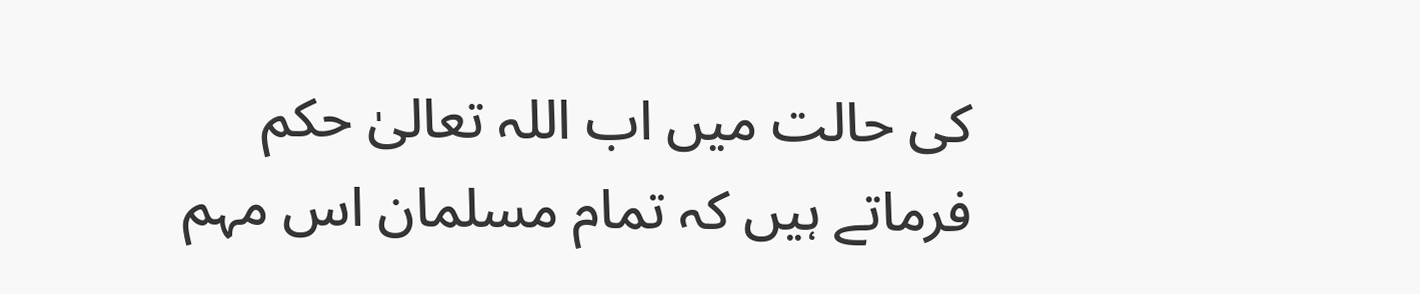کی حالت میں اب اللہ تعالیٰ حکم فرماتے ہیں کہ تمام مسلمان اس مہم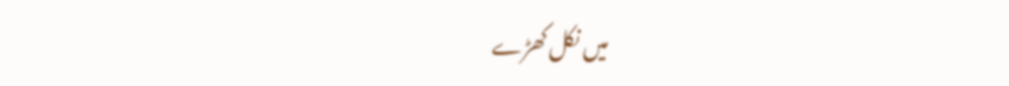میں نکل کھڑے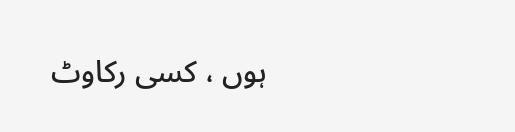ہوں ، کسی رکاوٹ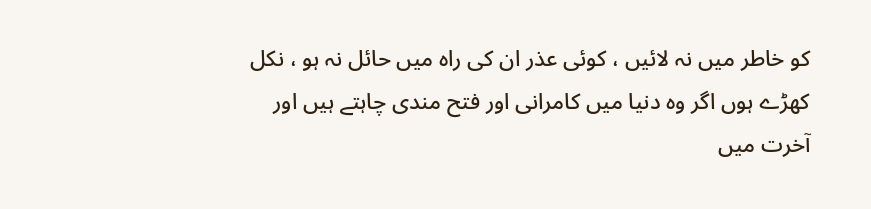کو خاطر میں نہ لائیں ، کوئی عذر ان کی راہ میں حائل نہ ہو ، نکل کھڑے ہوں اگر وہ دنیا میں کامرانی اور فتح مندی چاہتے ہیں اور آخرت میں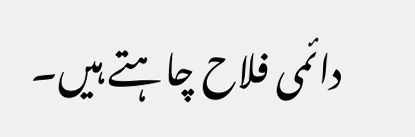دائمی فلاح چاہتے ہیں۔